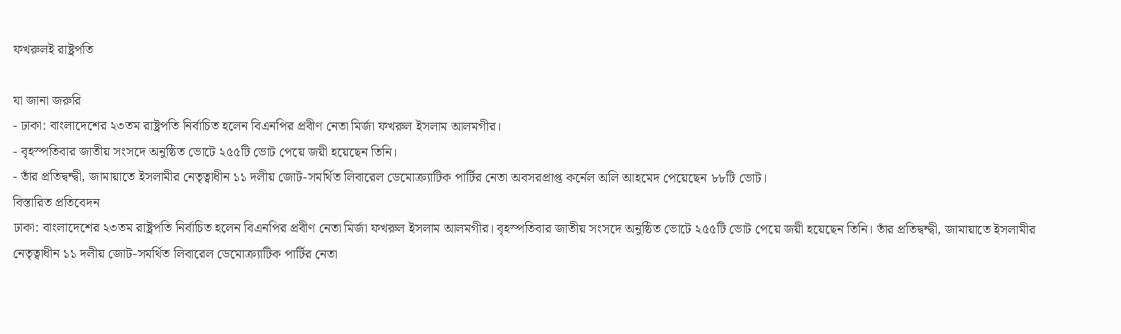ফখরুলই রাষ্ট্রপতি

যা জানা জরুরি
- ঢাকা: বাংলাদেশের ২৩তম রাষ্ট্রপতি নির্বাচিত হলেন বিএনপির প্রবীণ নেতা মির্জা ফখরুল ইসলাম আলমগীর।
- বৃহস্পতিবার জাতীয় সংসদে অনুষ্ঠিত ভোটে ২৫৫টি ভোট পেয়ে জয়ী হয়েছেন তিনি।
- তাঁর প্রতিদ্বন্দ্বী, জামায়াতে ইসলামীর নেতৃত্বাধীন ১১ দলীয় জোট-সমর্থিত লিবারেল ডেমোক্র্যাটিক পার্টির নেতা অবসরপ্রাপ্ত কর্নেল অলি আহমেদ পেয়েছেন ৮৮টি ভোট।
বিস্তারিত প্রতিবেদন
ঢাকা: বাংলাদেশের ২৩তম রাষ্ট্রপতি নির্বাচিত হলেন বিএনপির প্রবীণ নেতা মির্জা ফখরুল ইসলাম আলমগীর। বৃহস্পতিবার জাতীয় সংসদে অনুষ্ঠিত ভোটে ২৫৫টি ভোট পেয়ে জয়ী হয়েছেন তিনি। তাঁর প্রতিদ্বন্দ্বী, জামায়াতে ইসলামীর নেতৃত্বাধীন ১১ দলীয় জোট-সমর্থিত লিবারেল ডেমোক্র্যাটিক পার্টির নেতা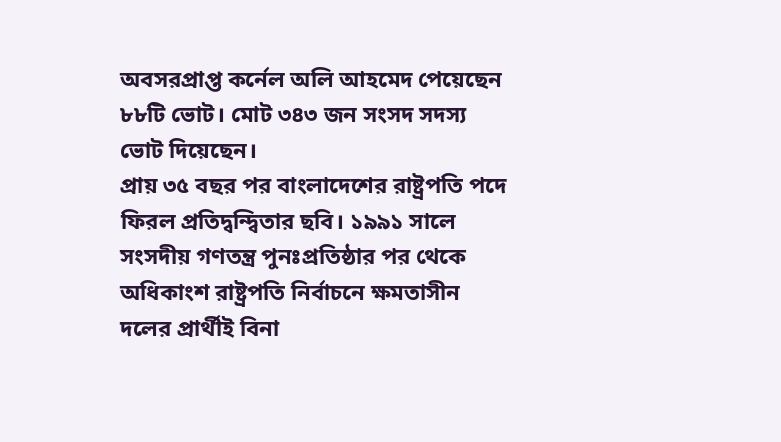অবসরপ্রাপ্ত কর্নেল অলি আহমেদ পেয়েছেন ৮৮টি ভোট। মোট ৩৪৩ জন সংসদ সদস্য ভোট দিয়েছেন।
প্রায় ৩৫ বছর পর বাংলাদেশের রাষ্ট্রপতি পদে ফিরল প্রতিদ্বন্দ্বিতার ছবি। ১৯৯১ সালে সংসদীয় গণতন্ত্র পুনঃপ্রতিষ্ঠার পর থেকে অধিকাংশ রাষ্ট্রপতি নির্বাচনে ক্ষমতাসীন দলের প্রার্থীই বিনা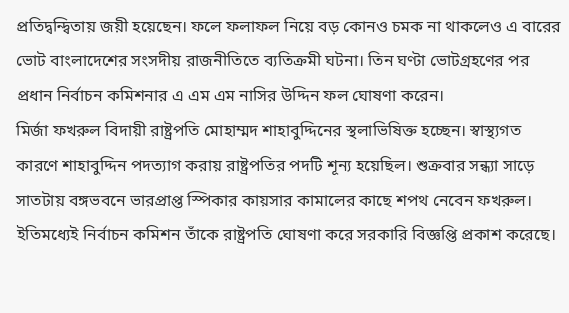প্রতিদ্বন্দ্বিতায় জয়ী হয়েছেন। ফলে ফলাফল নিয়ে বড় কোনও চমক না থাকলেও এ বারের ভোট বাংলাদেশের সংসদীয় রাজনীতিতে ব্যতিক্রমী ঘটনা। তিন ঘণ্টা ভোটগ্রহণের পর প্রধান নির্বাচন কমিশনার এ এম এম নাসির উদ্দিন ফল ঘোষণা করেন।
মির্জা ফখরুল বিদায়ী রাষ্ট্রপতি মোহাম্মদ শাহাবুদ্দিনের স্থলাভিষিক্ত হচ্ছেন। স্বাস্থ্যগত কারণে শাহাবুদ্দিন পদত্যাগ করায় রাষ্ট্রপতির পদটি শূন্য হয়েছিল। শুক্রবার সন্ধ্যা সাড়ে সাতটায় বঙ্গভবনে ভারপ্রাপ্ত স্পিকার কায়সার কামালের কাছে শপথ নেবেন ফখরুল। ইতিমধ্যেই নির্বাচন কমিশন তাঁকে রাষ্ট্রপতি ঘোষণা করে সরকারি বিজ্ঞপ্তি প্রকাশ করেছে।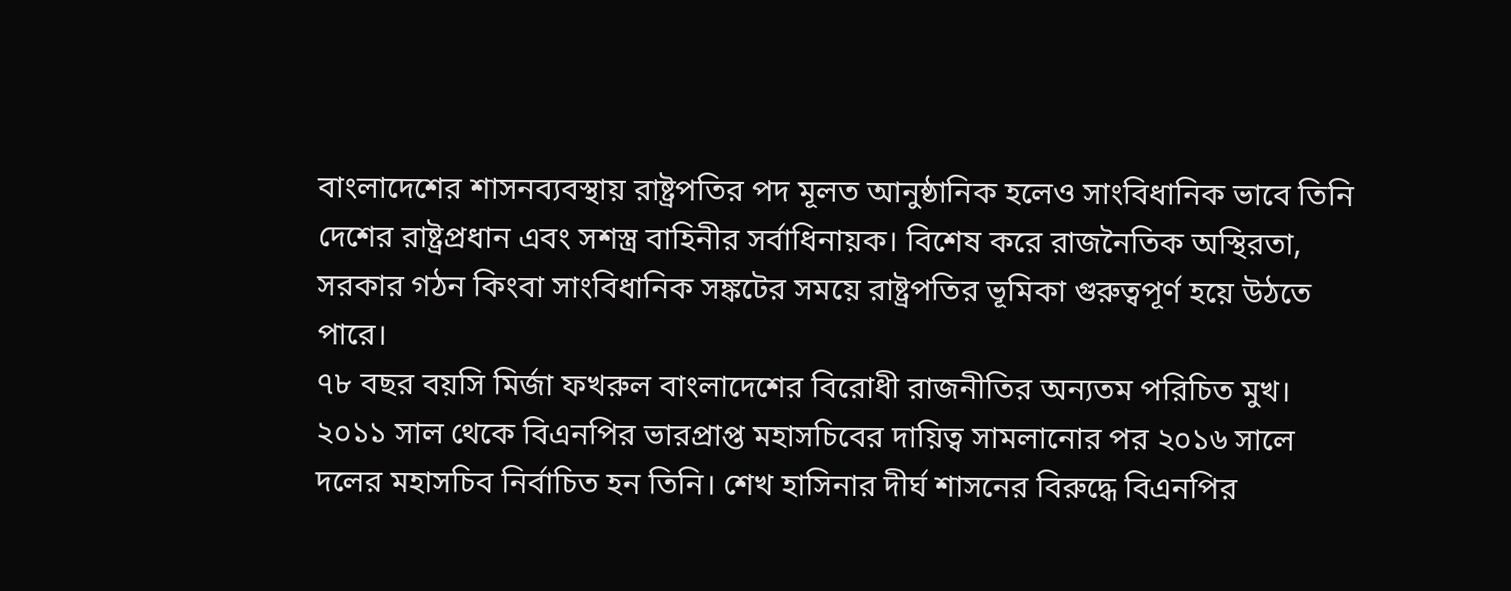বাংলাদেশের শাসনব্যবস্থায় রাষ্ট্রপতির পদ মূলত আনুষ্ঠানিক হলেও সাংবিধানিক ভাবে তিনি দেশের রাষ্ট্রপ্রধান এবং সশস্ত্র বাহিনীর সর্বাধিনায়ক। বিশেষ করে রাজনৈতিক অস্থিরতা, সরকার গঠন কিংবা সাংবিধানিক সঙ্কটের সময়ে রাষ্ট্রপতির ভূমিকা গুরুত্বপূর্ণ হয়ে উঠতে পারে।
৭৮ বছর বয়সি মির্জা ফখরুল বাংলাদেশের বিরোধী রাজনীতির অন্যতম পরিচিত মুখ। ২০১১ সাল থেকে বিএনপির ভারপ্রাপ্ত মহাসচিবের দায়িত্ব সামলানোর পর ২০১৬ সালে দলের মহাসচিব নির্বাচিত হন তিনি। শেখ হাসিনার দীর্ঘ শাসনের বিরুদ্ধে বিএনপির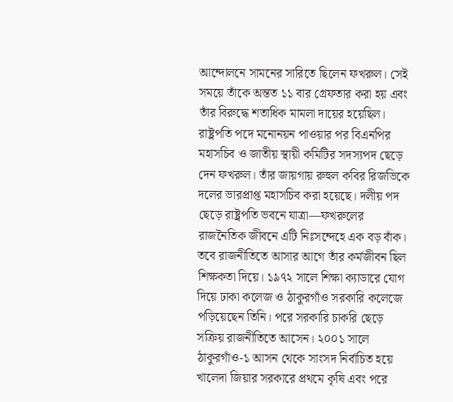আন্দোলনে সামনের সারিতে ছিলেন ফখরুল। সেই সময়ে তাঁকে অন্তত ১১ বার গ্রেফতার করা হয় এবং তাঁর বিরুদ্ধে শতাধিক মামলা দায়ের হয়েছিল।
রাষ্ট্রপতি পদে মনোনয়ন পাওয়ার পর বিএনপির মহাসচিব ও জাতীয় স্থায়ী কমিটির সদস্যপদ ছেড়ে দেন ফখরুল। তাঁর জায়গায় রুহুল কবির রিজভিকে দলের ভারপ্রাপ্ত মহাসচিব করা হয়েছে। দলীয় পদ ছেড়ে রাষ্ট্রপতি ভবনে যাত্রা—ফখরুলের রাজনৈতিক জীবনে এটি নিঃসন্দেহে এক বড় বাঁক।
তবে রাজনীতিতে আসার আগে তাঁর কর্মজীবন ছিল শিক্ষকতা দিয়ে। ১৯৭২ সালে শিক্ষা ক্যাডারে যোগ দিয়ে ঢাকা কলেজ ও ঠাকুরগাঁও সরকারি কলেজে পড়িয়েছেন তিনি। পরে সরকারি চাকরি ছেড়ে সক্রিয় রাজনীতিতে আসেন। ২০০১ সালে ঠাকুরগাঁও-১ আসন থেকে সাংসদ নির্বাচিত হয়ে খালেদা জিয়ার সরকারে প্রথমে কৃষি এবং পরে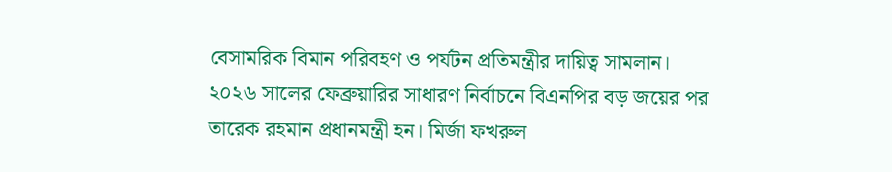বেসামরিক বিমান পরিবহণ ও পর্যটন প্রতিমন্ত্রীর দায়িত্ব সামলান।
২০২৬ সালের ফেব্রুয়ারির সাধারণ নির্বাচনে বিএনপির বড় জয়ের পর তারেক রহমান প্রধানমন্ত্রী হন। মির্জা ফখরুল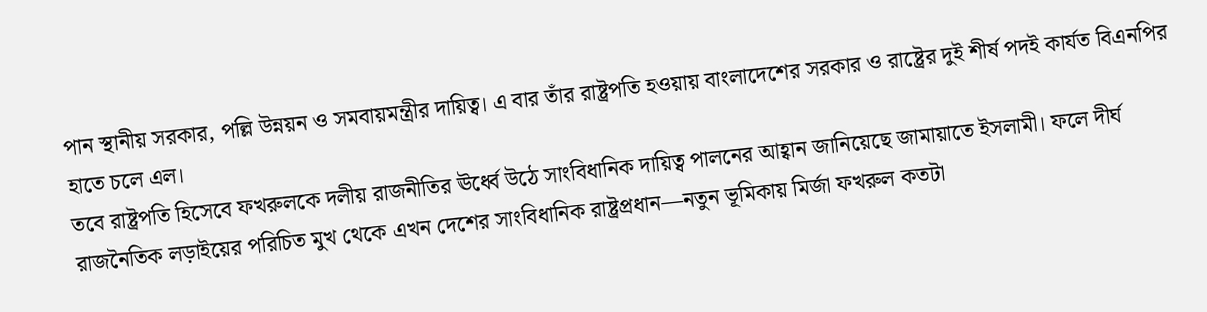পান স্থানীয় সরকার, পল্লি উন্নয়ন ও সমবায়মন্ত্রীর দায়িত্ব। এ বার তাঁর রাষ্ট্রপতি হওয়ায় বাংলাদেশের সরকার ও রাষ্ট্রের দুই শীর্ষ পদই কার্যত বিএনপির হাতে চলে এল।
তবে রাষ্ট্রপতি হিসেবে ফখরুলকে দলীয় রাজনীতির ঊর্ধ্বে উঠে সাংবিধানিক দায়িত্ব পালনের আহ্বান জানিয়েছে জামায়াতে ইসলামী। ফলে দীর্ঘ রাজনৈতিক লড়াইয়ের পরিচিত মুখ থেকে এখন দেশের সাংবিধানিক রাষ্ট্রপ্রধান—নতুন ভূমিকায় মির্জা ফখরুল কতটা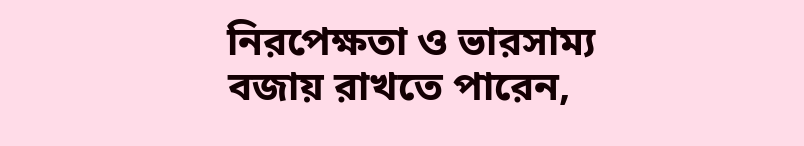নিরপেক্ষতা ও ভারসাম্য বজায় রাখতে পারেন,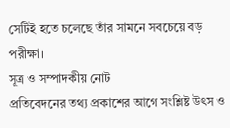সেটিই হতে চলেছে তাঁর সামনে সবচেয়ে বড় পরীক্ষা।
সূত্র ও সম্পাদকীয় নোট
প্রতিবেদনের তথ্য প্রকাশের আগে সংশ্লিষ্ট উৎস ও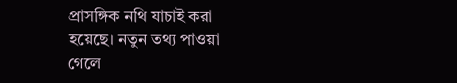প্রাসঙ্গিক নথি যাচাই করা হয়েছে। নতুন তথ্য পাওয়া গেলে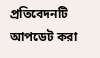প্রতিবেদনটি আপডেট করা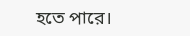হতে পারে।